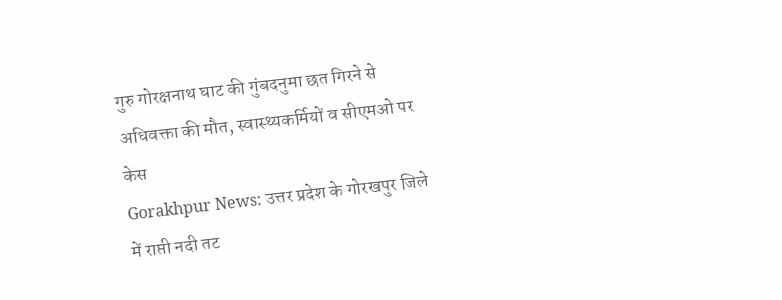गुरु गोरक्षनाथ घाट की गुंबदनुमा छत गिरने से अधिवक्ता की मौत, स्वास्थ्यकर्मियों व सीएमओ पर केस
Gorakhpur News: उत्तर प्रदेश के गोरखपुर जिले में राप्ती नदी तट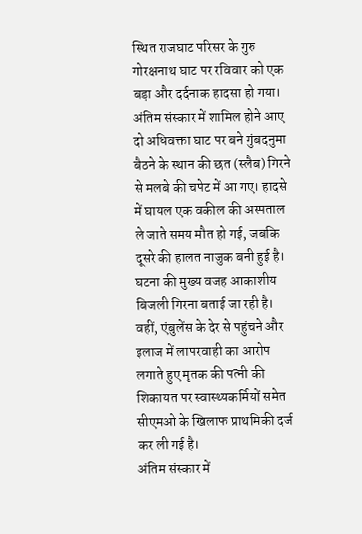स्थित राजघाट परिसर के गुरु गोरक्षनाथ घाट पर रविवार को एक बड़ा और दर्दनाक हादसा हो गया। अंतिम संस्कार में शामिल होने आए दो अधिवक्ता घाट पर बने गुंबदनुमा बैठने के स्थान की छत (स्लैब) गिरने से मलबे की चपेट में आ गए। हादसे में घायल एक वकील की अस्पताल ले जाते समय मौत हो गई, जबकि दूसरे की हालत नाजुक बनी हुई है। घटना की मुख्य वजह आकाशीय बिजली गिरना बताई जा रही है। वहीं, एंबुलेंस के देर से पहुंचने और इलाज में लापरवाही का आरोप लगाते हुए मृतक की पत्नी की शिकायत पर स्वास्थ्यकर्मियों समेत सीएमओ के खिलाफ प्राथमिकी दर्ज कर ली गई है।
अंतिम संस्कार में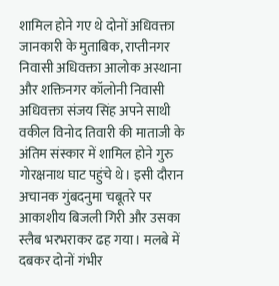शामिल होने गए थे दोनों अधिवक्ता
जानकारी के मुताबिक, राप्तीनगर निवासी अधिवक्ता आलोक अस्थाना और शक्तिनगर कॉलोनी निवासी अधिवक्ता संजय सिंह अपने साथी वकील विनोद तिवारी की माताजी के अंतिम संस्कार में शामिल होने गुरु गोरक्षनाथ घाट पहुंचे थे। इसी दौरान अचानक गुंबदनुमा चबूतरे पर आकाशीय बिजली गिरी और उसका स्लैब भरभराकर ढह गया। मलबे में दबकर दोनों गंभीर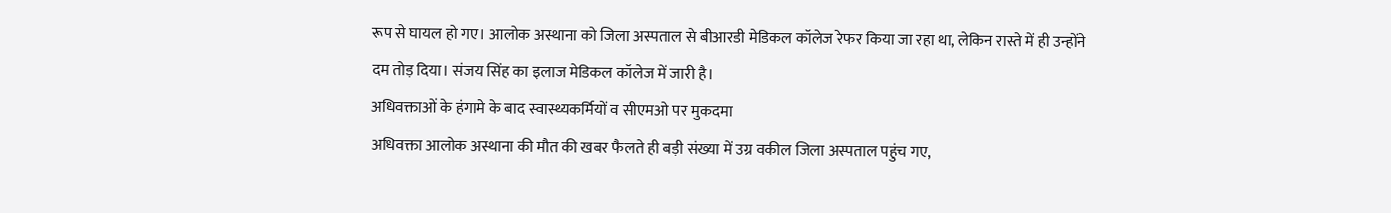रूप से घायल हो गए। आलोक अस्थाना को जिला अस्पताल से बीआरडी मेडिकल कॉलेज रेफर किया जा रहा था, लेकिन रास्ते में ही उन्होंने दम तोड़ दिया। संजय सिंह का इलाज मेडिकल कॉलेज में जारी है।
अधिवक्ताओं के हंगामे के बाद स्वास्थ्यकर्मियों व सीएमओ पर मुकदमा
अधिवक्ता आलोक अस्थाना की मौत की खबर फैलते ही बड़ी संख्या में उग्र वकील जिला अस्पताल पहुंच गए,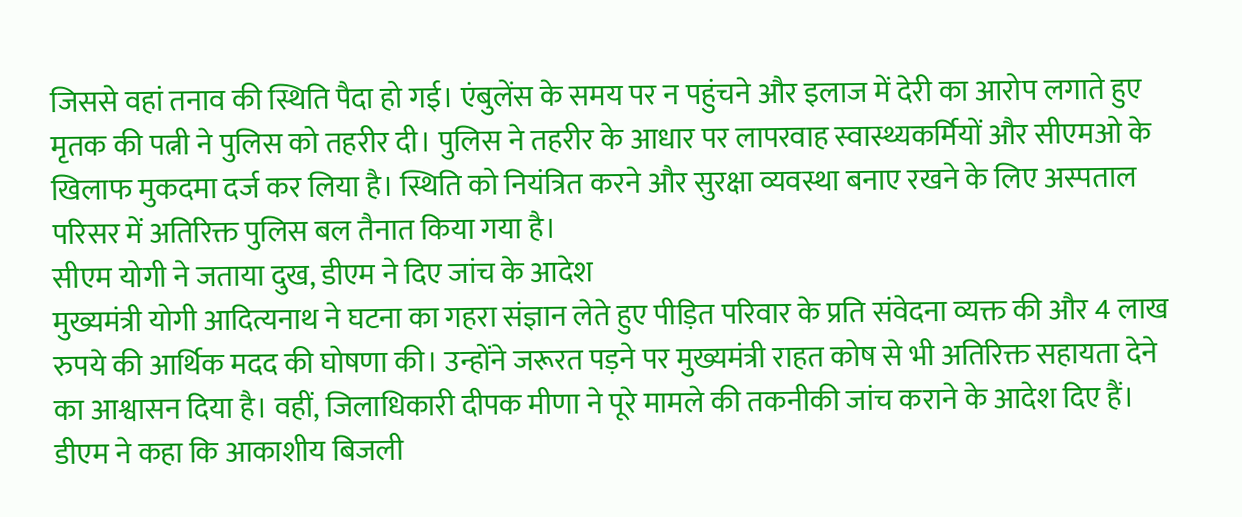जिससे वहां तनाव की स्थिति पैदा हो गई। एंबुलेंस के समय पर न पहुंचने और इलाज में देरी का आरोप लगाते हुए मृतक की पत्नी ने पुलिस को तहरीर दी। पुलिस ने तहरीर के आधार पर लापरवाह स्वास्थ्यकर्मियों और सीएमओ के खिलाफ मुकदमा दर्ज कर लिया है। स्थिति को नियंत्रित करने और सुरक्षा व्यवस्था बनाए रखने के लिए अस्पताल परिसर में अतिरिक्त पुलिस बल तैनात किया गया है।
सीएम योगी ने जताया दुख, डीएम ने दिए जांच के आदेश
मुख्यमंत्री योगी आदित्यनाथ ने घटना का गहरा संज्ञान लेते हुए पीड़ित परिवार के प्रति संवेदना व्यक्त की और 4 लाख रुपये की आर्थिक मदद की घोषणा की। उन्होंने जरूरत पड़ने पर मुख्यमंत्री राहत कोष से भी अतिरिक्त सहायता देने का आश्वासन दिया है। वहीं, जिलाधिकारी दीपक मीणा ने पूरे मामले की तकनीकी जांच कराने के आदेश दिए हैं। डीएम ने कहा कि आकाशीय बिजली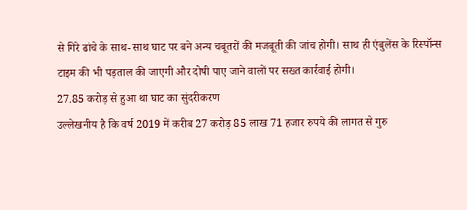से गिरे ढांचे के साथ-साथ घाट पर बने अन्य चबूतरों की मजबूती की जांच होगी। साथ ही एंबुलेंस के रिस्पॉन्स टाइम की भी पड़ताल की जाएगी और दोषी पाए जाने वालों पर सख्त कार्रवाई होगी।
27.85 करोड़ से हुआ था घाट का सुंदरीकरण
उल्लेखनीय है कि वर्ष 2019 में करीब 27 करोड़ 85 लाख 71 हजार रुपये की लागत से गुरु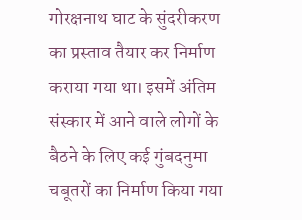गोरक्षनाथ घाट के सुंदरीकरण का प्रस्ताव तैयार कर निर्माण कराया गया था। इसमें अंतिम संस्कार में आने वाले लोगों के बैठने के लिए कई गुंबदनुमा चबूतरों का निर्माण किया गया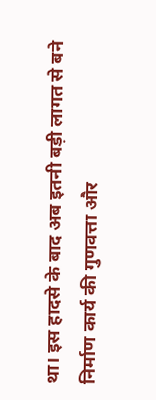था। इस हादसे के बाद अब इतनी बड़ी लागत से बने निर्माण कार्य की गुणवत्ता और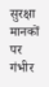सुरक्षा मानकों पर गंभीर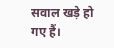सवाल खड़े हो गए हैं।